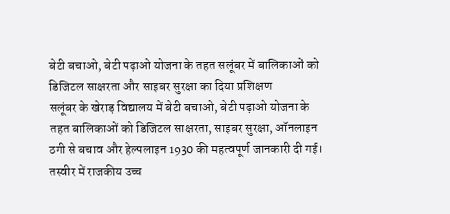बेटी बचाओ, बेटी पढ़ाओ योजना के तहत सलूंबर में बालिकाओं को डिजिटल साक्षरता और साइबर सुरक्षा का दिया प्रशिक्षण
सलूंबर के खेराड़ विद्यालय में बेटी बचाओ, बेटी पढ़ाओ योजना के तहत बालिकाओं को डिजिटल साक्षरता, साइबर सुरक्षा, ऑनलाइन ठगी से बचाव और हेल्पलाइन 1930 की महत्वपूर्ण जानकारी दी गई।
तस्वीर में राजकीय उच्च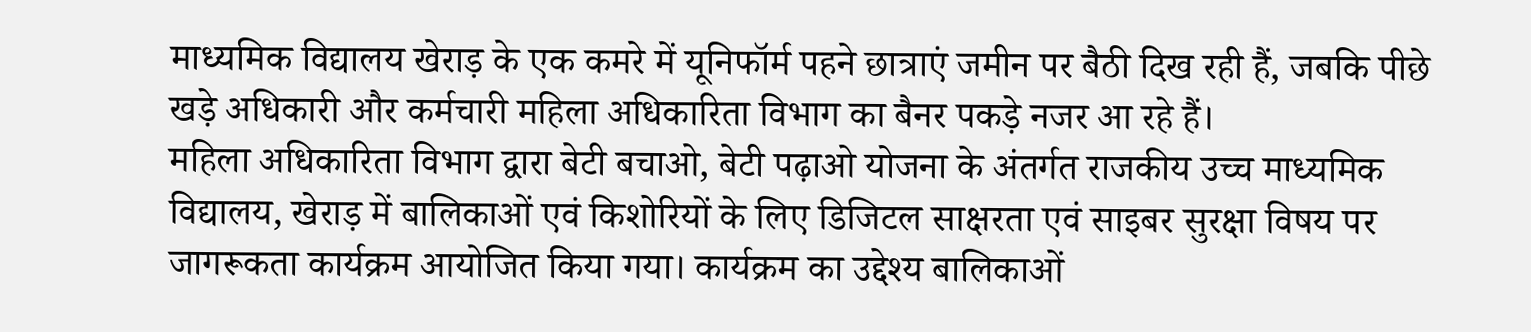माध्यमिक विद्यालय खेराड़ के एक कमरे में यूनिफॉर्म पहने छात्राएं जमीन पर बैठी दिख रही हैं, जबकि पीछे खड़े अधिकारी और कर्मचारी महिला अधिकारिता विभाग का बैनर पकड़े नजर आ रहे हैं।
महिला अधिकारिता विभाग द्वारा बेटी बचाओ, बेटी पढ़ाओ योजना के अंतर्गत राजकीय उच्च माध्यमिक विद्यालय, खेराड़ में बालिकाओं एवं किशोरियों के लिए डिजिटल साक्षरता एवं साइबर सुरक्षा विषय पर जागरूकता कार्यक्रम आयोजित किया गया। कार्यक्रम का उद्देश्य बालिकाओं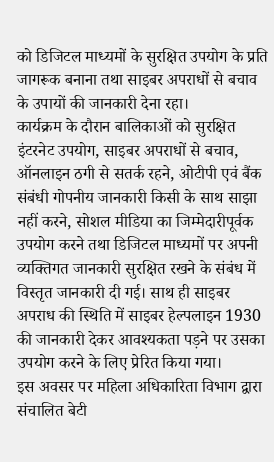को डिजिटल माध्यमों के सुरक्षित उपयोग के प्रति जागरूक बनाना तथा साइबर अपराधों से बचाव के उपायों की जानकारी देना रहा।
कार्यक्रम के दौरान बालिकाओं को सुरक्षित इंटरनेट उपयोग, साइबर अपराधों से बचाव, ऑनलाइन ठगी से सतर्क रहने, ओटीपी एवं बैंक संबंधी गोपनीय जानकारी किसी के साथ साझा नहीं करने, सोशल मीडिया का जिम्मेदारीपूर्वक उपयोग करने तथा डिजिटल माध्यमों पर अपनी व्यक्तिगत जानकारी सुरक्षित रखने के संबंध में विस्तृत जानकारी दी गई। साथ ही साइबर अपराध की स्थिति में साइबर हेल्पलाइन 1930 की जानकारी देकर आवश्यकता पड़ने पर उसका उपयोग करने के लिए प्रेरित किया गया।
इस अवसर पर महिला अधिकारिता विभाग द्वारा संचालित बेटी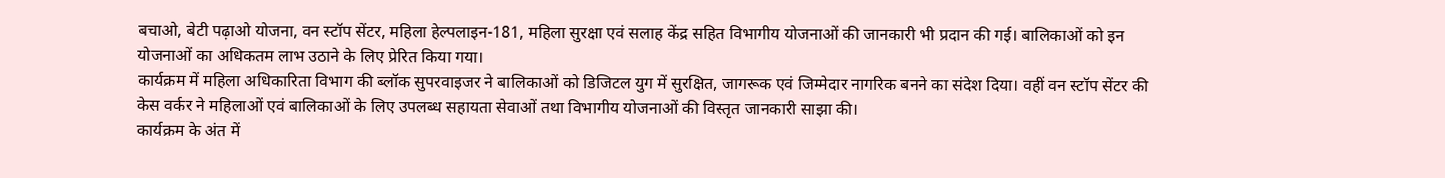बचाओ, बेटी पढ़ाओ योजना, वन स्टॉप सेंटर, महिला हेल्पलाइन-181, महिला सुरक्षा एवं सलाह केंद्र सहित विभागीय योजनाओं की जानकारी भी प्रदान की गई। बालिकाओं को इन योजनाओं का अधिकतम लाभ उठाने के लिए प्रेरित किया गया।
कार्यक्रम में महिला अधिकारिता विभाग की ब्लॉक सुपरवाइजर ने बालिकाओं को डिजिटल युग में सुरक्षित, जागरूक एवं जिम्मेदार नागरिक बनने का संदेश दिया। वहीं वन स्टॉप सेंटर की केस वर्कर ने महिलाओं एवं बालिकाओं के लिए उपलब्ध सहायता सेवाओं तथा विभागीय योजनाओं की विस्तृत जानकारी साझा की।
कार्यक्रम के अंत में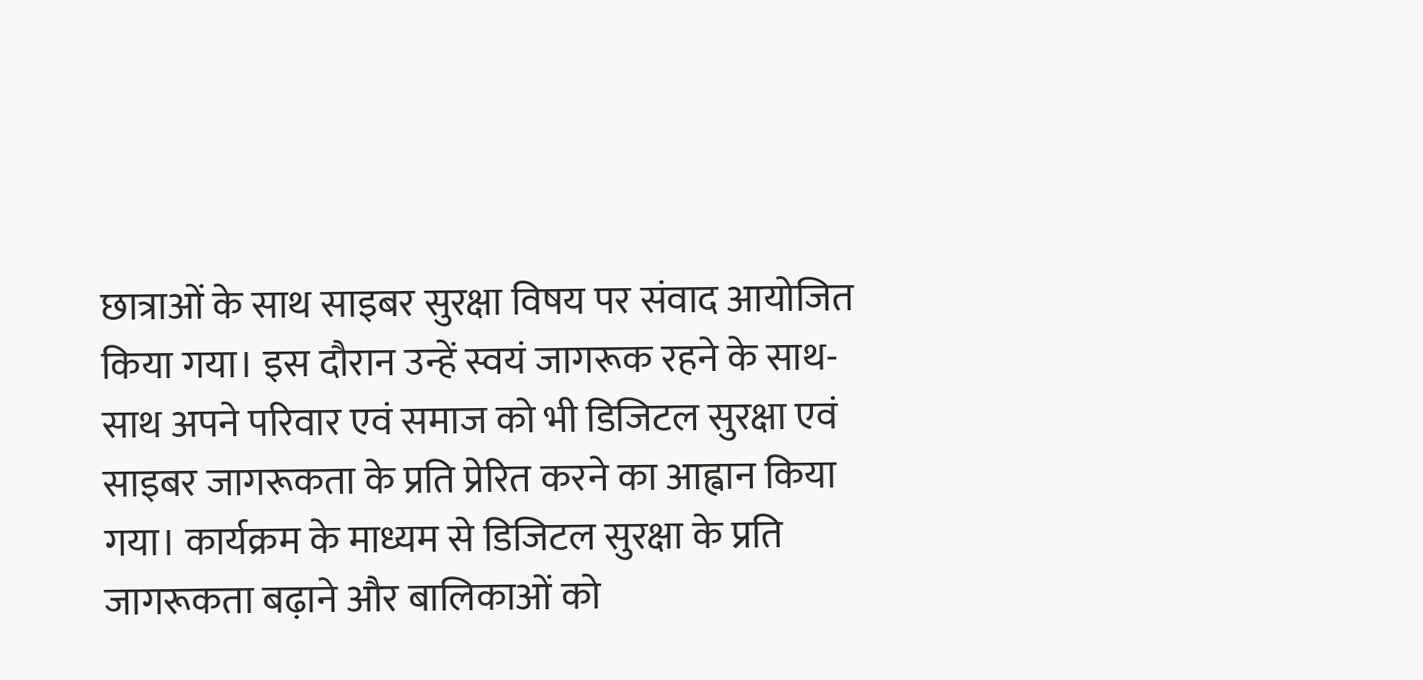छात्राओं के साथ साइबर सुरक्षा विषय पर संवाद आयोजित किया गया। इस दौरान उन्हें स्वयं जागरूक रहने के साथ-साथ अपने परिवार एवं समाज को भी डिजिटल सुरक्षा एवं साइबर जागरूकता के प्रति प्रेरित करने का आह्वान किया गया। कार्यक्रम के माध्यम से डिजिटल सुरक्षा के प्रति जागरूकता बढ़ाने और बालिकाओं को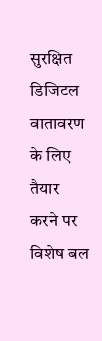सुरक्षित डिजिटल वातावरण के लिए तैयार करने पर विशेष बल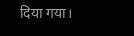दिया गया।